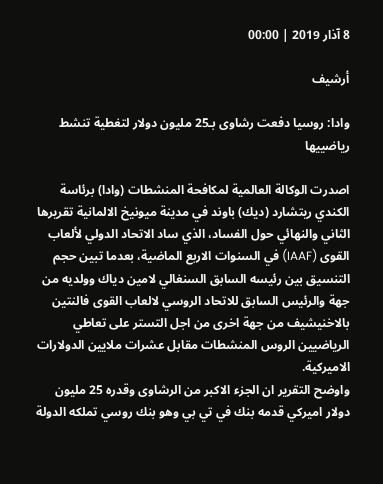8 آذار 2019 | 00:00

أرشيف

وادا: روسيا دفعت رشاوى بـ25 مليون دولار لتغطية تنشط رياضييها

اصدرت الوكالة العالمية لمكافحة المنشطات (وادا) برئاسة الكندي ريتشارد (ديك) باوند في مدينة ميونيخ الالمانية تقريرها الثاني والنهائي حول الفساد، الذي ساد الاتحاد الدولي لألعاب القوى (IAAF) في السنوات الاربع الماضية، بعدما تبين حجم التنسيق بين رئيسه السابق السنغالي لامين دياك وولديه من جهة والرئيس السابق للاتحاد الروسي لالعاب القوى فالنتين بالاخنيشيف من جهة اخرى من اجل التستر على تعاطي الرياضيين الروس المنشطات مقابل عشرات ملايين الدولارات الاميركية.
واوضح التقرير ان الجزء الاكبر من الرشاوى وقدره 25 مليون دولار اميركي قدمه بنك في تي بي وهو بنك روسي تملكه الدولة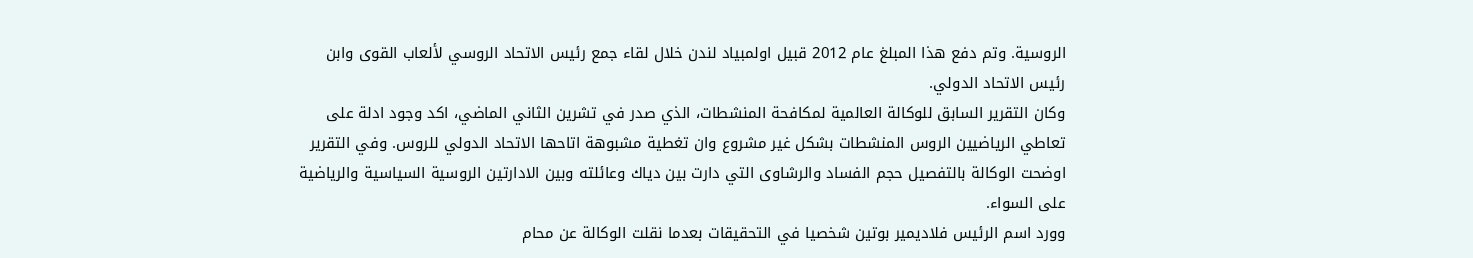الروسية. وتم دفع هذا المبلغ عام 2012 قبيل اولمبياد لندن خلال لقاء جمع رئيس الاتحاد الروسي لألعاب القوى وابن رئيس الاتحاد الدولي.
وكان التقرير السابق للوكالة العالمية لمكافحة المنشطات، الذي صدر في تشرين الثاني الماضي، اكد وجود ادلة على تعاطي الرياضيين الروس المنشطات بشكل غير مشروع وان تغطية مشبوهة اتاحها الاتحاد الدولي للروس. وفي التقرير اوضحت الوكالة بالتفصيل حجم الفساد والرشاوى التي دارت بين دياك وعائلته وبين الادارتين الروسية السياسية والرياضية على السواء.
وورد اسم الرئيس فلاديمير بوتين شخصيا في التحقيقات بعدما نقلت الوكالة عن محام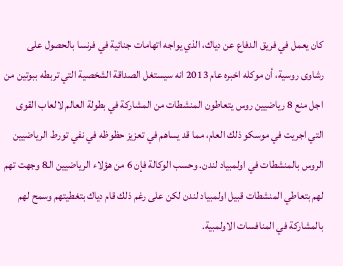كان يعمل في فريق الدفاع عن دياك، الذي يواجه اتهامات جنائية في فرنسا بالحصول على رشاوى روسية، أن موكله اخبره عام 2013 انه سيستغل الصداقة الشخصية التي تربطه ببوتين من اجل منع 8 رياضيين روس يتعاطون المنشطات من المشاركة في بطولة العالم لالعاب القوى التي اجريت في موسكو ذلك العام، مما قد يساهم في تعزيز حظوظه في نفي تورط الرياضيين الروس بالمنشطات في اولمبياد لندن. وحسب الوكالة فإن 6 من هؤلاء الرياضيين الـ8 وجهت تهم لهم بتعاطي المنشطات قبيل اولمبياد لندن لكن على رغم ذلك قام دياك بتغطيتهم وسمح لهم بالمشاركة في المنافسات الاولمبية.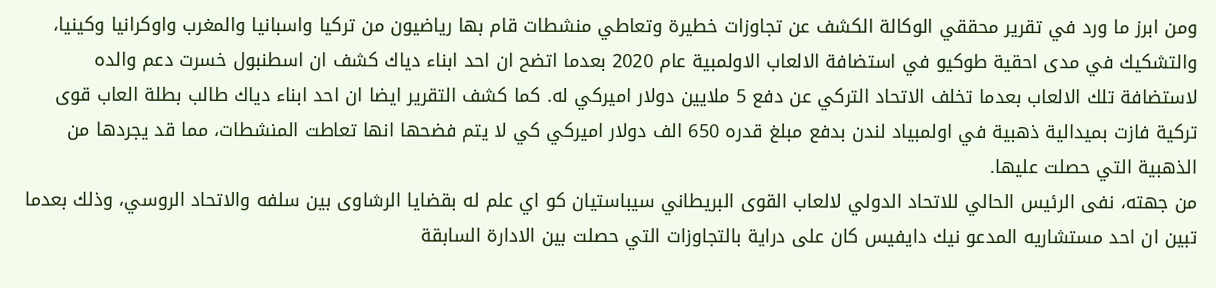ومن ابرز ما ورد في تقرير محققي الوكالة الكشف عن تجاوزات خطيرة وتعاطي منشطات قام بها رياضيون من تركيا واسبانيا والمغرب واوكرانيا وكينيا، والتشكيك في مدى احقية طوكيو في استضافة الالعاب الاولمبية عام 2020 بعدما اتضح ان احد ابناء دياك كشف ان اسطنبول خسرت دعم والده لاستضافة تلك الالعاب بعدما تخلف الاتحاد التركي عن دفع 5 ملايين دولار اميركي له. كما كشف التقرير ايضا ان احد ابناء دياك طالب بطلة العاب قوى تركية فازت بميدالية ذهبية في اولمبياد لندن بدفع مبلغ قدره 650 الف دولار اميركي كي لا يتم فضحها انها تعاطت المنشطات، مما قد يجردها من الذهبية التي حصلت عليها.
من جهته، نفى الرئيس الحالي للاتحاد الدولي لالعاب القوى البريطاني سيباستيان كو اي علم له بقضايا الرشاوى بين سلفه والاتحاد الروسي، وذلك بعدما تبين ان احد مستشاريه المدعو نيك دايفيس كان على دراية بالتجاوزات التي حصلت بين الادارة السابقة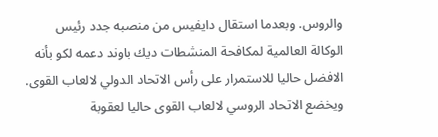والروس. وبعدما استقال دايفيس من منصبه جدد رئيس الوكالة العالمية لمكافحة المنشطات ديك باوند دعمه لكو بأنه الافضل حاليا للاستمرار على رأس الاتحاد الدولي لالعاب القوى.
ويخضع الاتحاد الروسي لالعاب القوى حاليا لعقوبة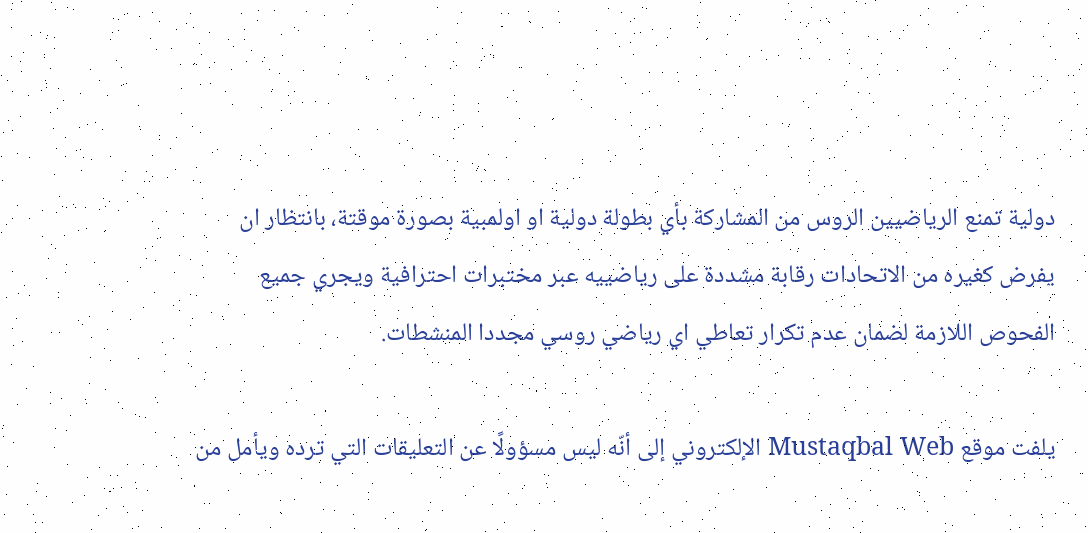دولية تمنع الرياضيين الروس من المشاركة بأي بطولة دولية او اولمبية بصورة موقتة، بانتظار ان يفرض كغيره من الاتحادات رقابة مشددة على رياضييه عبر مختبرات احترافية ويجري جميع الفحوص اللازمة لضمان عدم تكرار تعاطي اي رياضي روسي مجددا المنشطات.

يلفت موقع Mustaqbal Web الإلكتروني إلى أنّه ليس مسؤولًا عن التعليقات التي ترده ويأمل من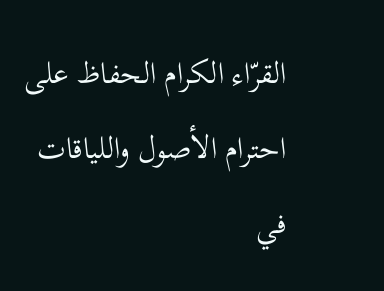القرّاء الكرام الحفاظ على احترام الأصول واللياقات في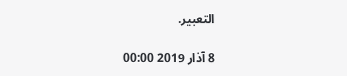التعبير.

8 آذار 2019 00:00